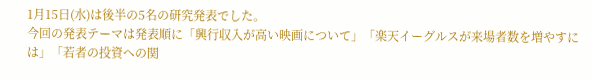1月15日(水)は後半の5名の研究発表でした。
今回の発表テーマは発表順に「興行収入が高い映画について」「楽天イーグルスが来場者数を増やすには」「若者の投資への関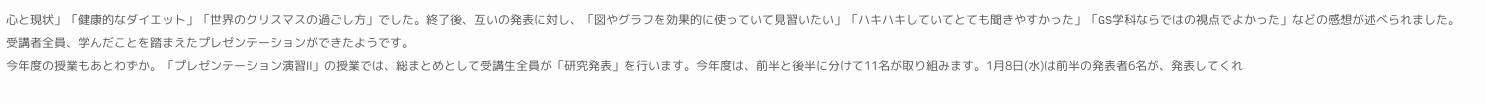心と現状」「健康的なダイエット」「世界のクリスマスの過ごし方」でした。終了後、互いの発表に対し、「図やグラフを効果的に使っていて見習いたい」「ハキハキしていてとても聞きやすかった」「GS学科ならではの視点でよかった」などの感想が述べられました。
受講者全員、学んだことを踏まえたプレゼンテーションができたようです。
今年度の授業もあとわずか。「プレゼンテーション演習Ⅱ」の授業では、総まとめとして受講生全員が「研究発表」を行います。今年度は、前半と後半に分けて11名が取り組みます。1月8日(水)は前半の発表者6名が、発表してくれ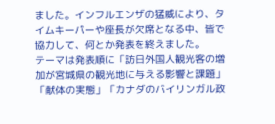ました。インフルエンザの猛威により、タイムキーパーや座長が欠席となる中、皆で協力して、何とか発表を終えました。
テーマは発表順に「訪日外国人観光客の増加が宮城県の観光地に与える影響と課題」「献体の実態」「カナダのバイリンガル政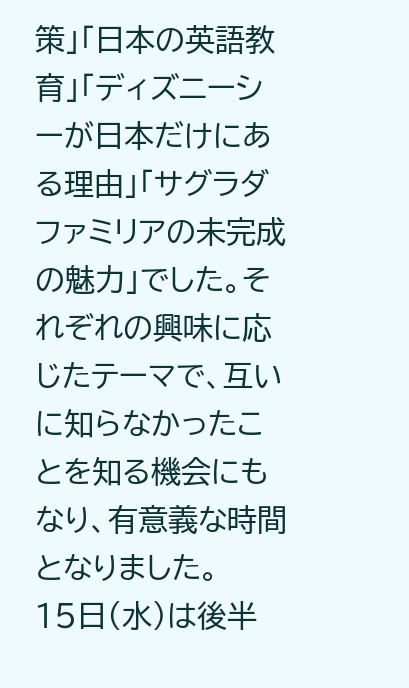策」「日本の英語教育」「ディズニーシーが日本だけにある理由」「サグラダファミリアの未完成の魅力」でした。それぞれの興味に応じたテーマで、互いに知らなかったことを知る機会にもなり、有意義な時間となりました。
15日(水)は後半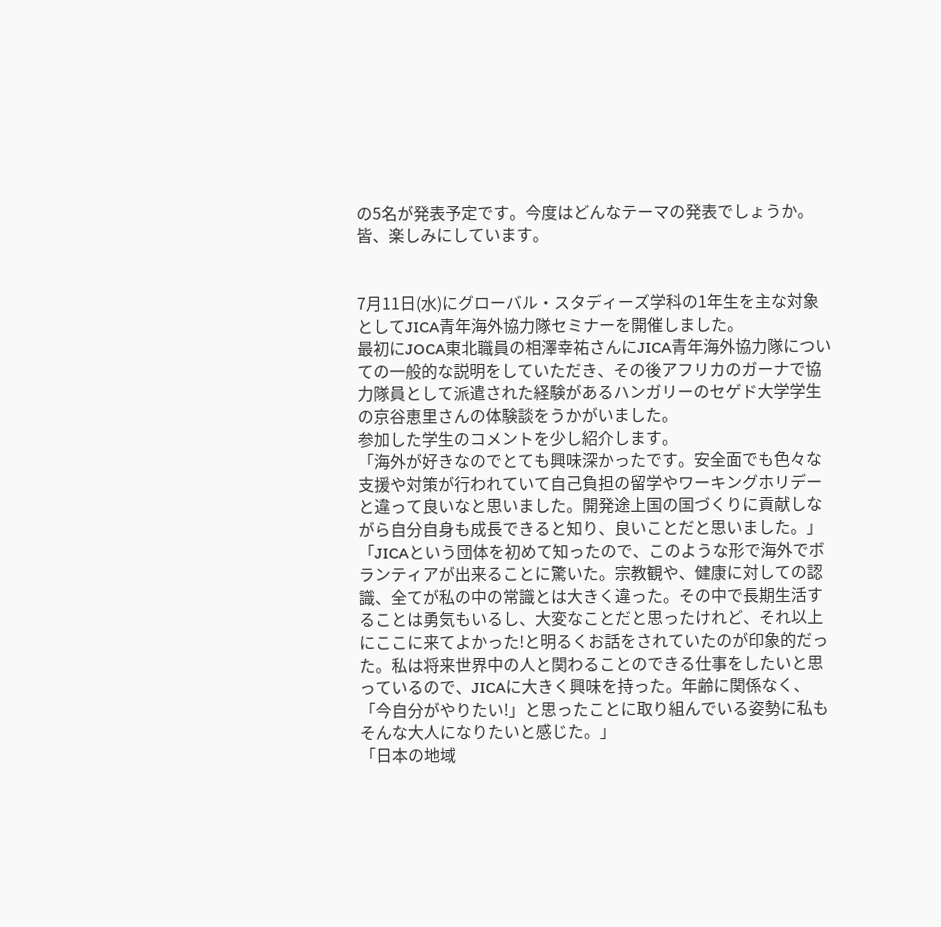の5名が発表予定です。今度はどんなテーマの発表でしょうか。皆、楽しみにしています。


7月11日(水)にグローバル・スタディーズ学科の1年生を主な対象としてJICA青年海外協力隊セミナーを開催しました。
最初にJOCA東北職員の相澤幸祐さんにJICA青年海外協力隊についての一般的な説明をしていただき、その後アフリカのガーナで協力隊員として派遣された経験があるハンガリーのセゲド大学学生の京谷恵里さんの体験談をうかがいました。
参加した学生のコメントを少し紹介します。
「海外が好きなのでとても興味深かったです。安全面でも色々な支援や対策が行われていて自己負担の留学やワーキングホリデーと違って良いなと思いました。開発途上国の国づくりに貢献しながら自分自身も成長できると知り、良いことだと思いました。」
「JICAという団体を初めて知ったので、このような形で海外でボランティアが出来ることに驚いた。宗教観や、健康に対しての認識、全てが私の中の常識とは大きく違った。その中で長期生活することは勇気もいるし、大変なことだと思ったけれど、それ以上にここに来てよかった!と明るくお話をされていたのが印象的だった。私は将来世界中の人と関わることのできる仕事をしたいと思っているので、JICAに大きく興味を持った。年齢に関係なく、「今自分がやりたい!」と思ったことに取り組んでいる姿勢に私もそんな大人になりたいと感じた。」
「日本の地域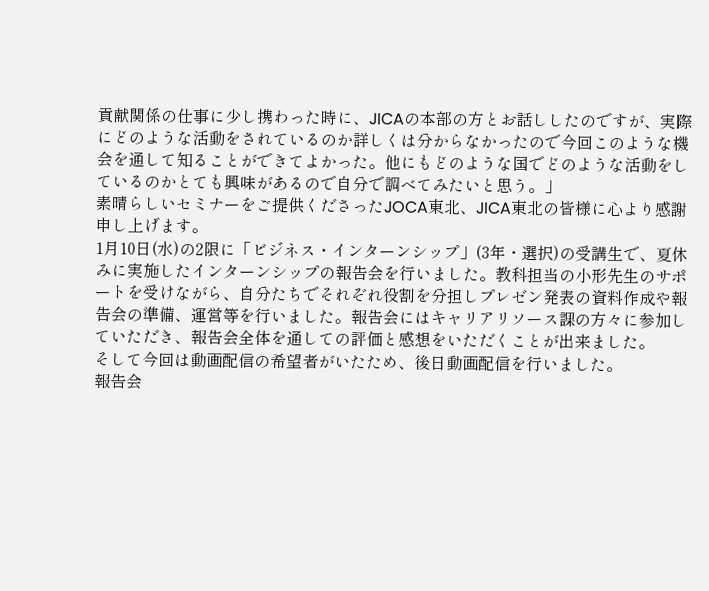貢献関係の仕事に少し携わった時に、JICAの本部の方とお話ししたのですが、実際にどのような活動をされているのか詳しくは分からなかったので今回このような機会を通して知ることができてよかった。他にもどのような国でどのような活動をしているのかとても興味があるので自分で調べてみたいと思う。」
素晴らしいセミナーをご提供くださったJOCA東北、JICA東北の皆様に心より感謝申し上げます。
1月10日(水)の2限に「ビジネス・インターンシップ」(3年・選択)の受講生で、夏休みに実施したインターンシップの報告会を行いました。教科担当の小形先生のサポートを受けながら、自分たちでそれぞれ役割を分担しプレゼン発表の資料作成や報告会の準備、運営等を行いました。報告会にはキャリアリソース課の方々に参加していただき、報告会全体を通しての評価と感想をいただくことが出来ました。
そして今回は動画配信の希望者がいたため、後日動画配信を行いました。
報告会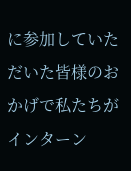に参加していただいた皆様のおかげで私たちがインターン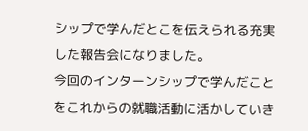シップで学んだとこを伝えられる充実した報告会になりました。
今回のインターンシップで学んだことをこれからの就職活動に活かしていき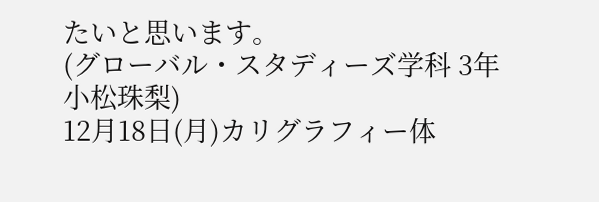たいと思います。
(グローバル・スタディーズ学科 3年 小松珠梨)
12月18日(月)カリグラフィー体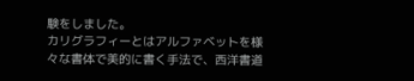験をしました。
カリグラフィーとはアルファベットを様々な書体で美的に書く手法で、西洋書道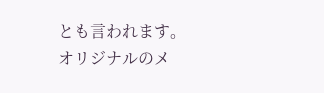とも言われます。
オリジナルのメ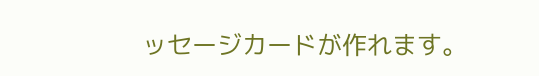ッセージカードが作れます。